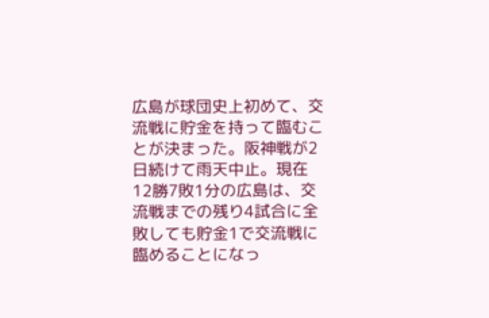広島が球団史上初めて、交流戦に貯金を持って臨むことが決まった。阪神戦が2日続けて雨天中止。現在12勝7敗1分の広島は、交流戦までの残り4試合に全敗しても貯金1で交流戦に臨めることになっ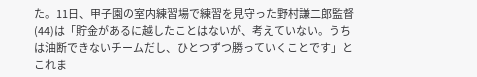た。11日、甲子園の室内練習場で練習を見守った野村謙二郎監督(44)は「貯金があるに越したことはないが、考えていない。うちは油断できないチームだし、ひとつずつ勝っていくことです」とこれま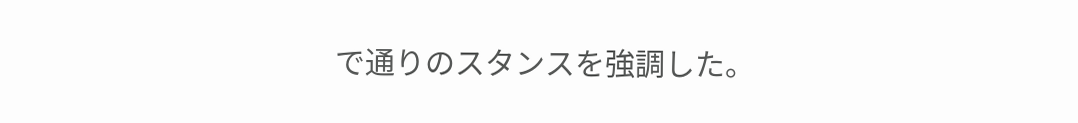で通りのスタンスを強調した。